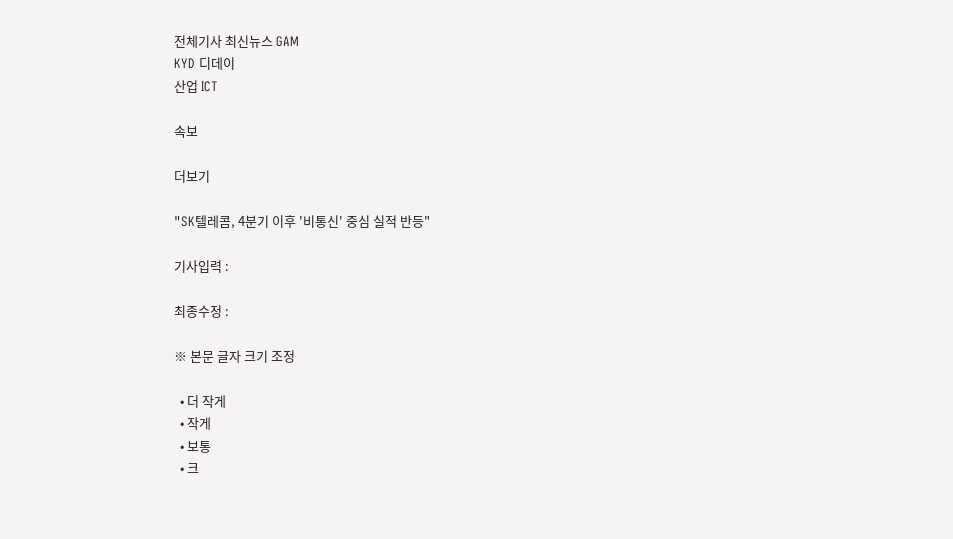전체기사 최신뉴스 GAM
KYD 디데이
산업 ICT

속보

더보기

"SK텔레콤, 4분기 이후 '비통신' 중심 실적 반등"

기사입력 :

최종수정 :

※ 본문 글자 크기 조정

  • 더 작게
  • 작게
  • 보통
  • 크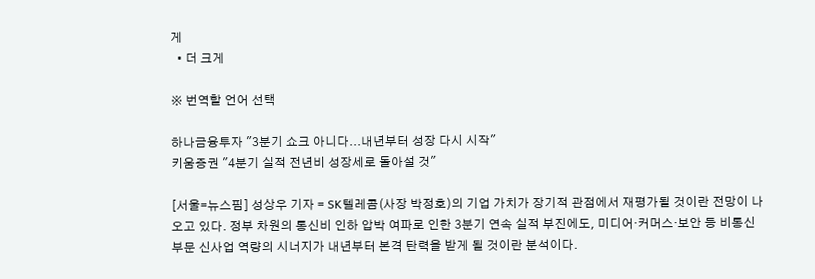게
  • 더 크게

※ 번역할 언어 선택

하나금융투자 "3분기 쇼크 아니다...내년부터 성장 다시 시작"
키움증권 "4분기 실적 전년비 성장세로 돌아설 것"

[서울=뉴스핌] 성상우 기자 = SK텔레콤(사장 박정호)의 기업 가치가 장기적 관점에서 재평가될 것이란 전망이 나오고 있다. 정부 차원의 통신비 인하 압박 여파로 인한 3분기 연속 실적 부진에도, 미디어·커머스·보안 등 비통신 부문 신사업 역량의 시너지가 내년부터 본격 탄력을 받게 될 것이란 분석이다.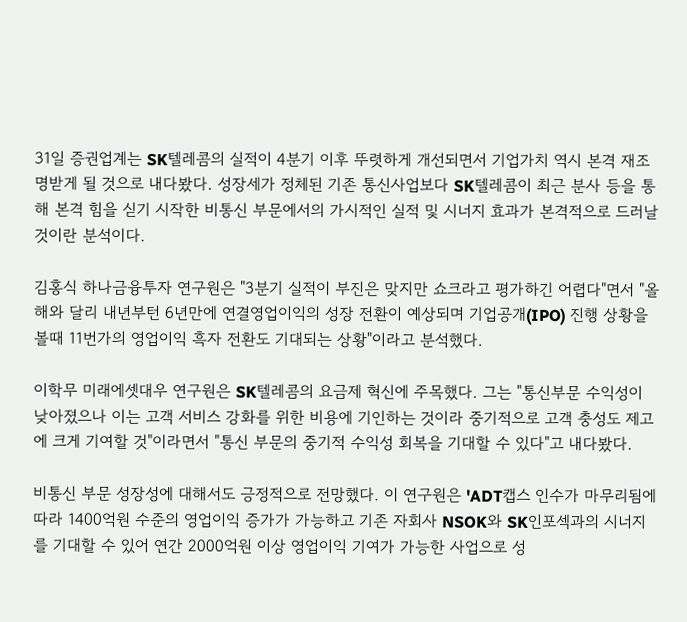31일 증권업계는 SK텔레콤의 실적이 4분기 이후 뚜렷하게 개선되면서 기업가치 역시 본격 재조명받게 될 것으로 내다봤다. 성장세가 정체된 기존 통신사업보다 SK텔레콤이 최근 분사 등을 통해 본격 힘을 싣기 시작한 비통신 부문에서의 가시적인 실적 및 시너지 효과가 본격적으로 드러날 것이란 분석이다.

김홍식 하나금융투자 연구원은 "3분기 실적이 부진은 맞지만 쇼크라고 평가하긴 어렵다"면서 "올해와 달리 내년부턴 6년만에 연결영업이익의 성장 전환이 예상되며 기업공개(IPO) 진행 상황을 볼때 11번가의 영업이익 흑자 전환도 기대되는 상황"이라고 분석했다.

이학무 미래에셋대우 연구원은 SK텔레콤의 요금제 혁신에 주목했다. 그는 "통신부문 수익성이 낮아졌으나 이는 고객 서비스 강화를 위한 비용에 기인하는 것이라 중기적으로 고객 충성도 제고에 크게 기여할 것"이라면서 "통신 부문의 중기적 수익성 회복을 기대할 수 있다"고 내다봤다.

비통신 부문 성장성에 대해서도 긍정적으로 전망했다. 이 연구원은 'ADT캡스 인수가 마무리됨에 따라 1400억원 수준의 영업이익 증가가 가능하고 기존 자회사 NSOK와 SK인포섹과의 시너지를 기대할 수 있어 연간 2000억원 이상 영업이익 기여가 가능한 사업으로 성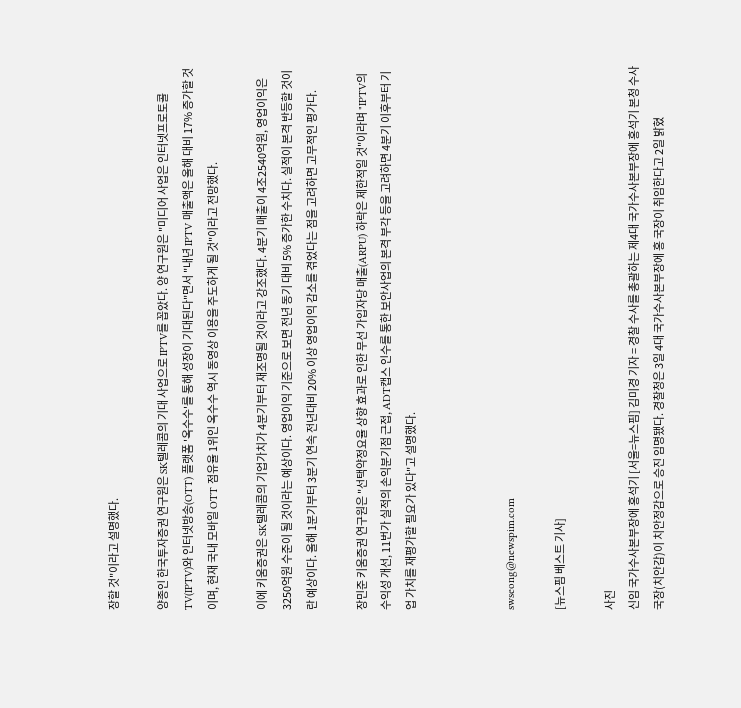장할 것"이라고 설명했다.

양종인 한국투자증권 연구원은 SK텔레콤의 기대 사업으로 IPTV를 꼽았다. 양 연구원은 "미디어 사업은 인터넷프로토콜TV(IPTV)와 인터넷방송(OTT) 플랫폼 '옥수수'를 통해 성장이 기대된다"면서 "내년 IPTV 매출액은 올해 대비 17% 증가할 것이며, 현재 국내 모바일 OTT 점유율 1위인 옥수수 역시 동영상 이용을 주도하게 될 것"이라고 전망했다.

이에 키움증권은 SK텔레콤의 기업가치가 4분기부터 재조명될 것이라고 강조했다. 4분기 매출이 4조2540억원, 영업이익은 3250억원 수준이 될 것이라는 예상이다. 영업이익 기준으로 보면 전년 동기 대비 5% 증가한 수치다. 실적이 본격 반등할 것이란 예상이다. 올해 1분기부터 3분기 연속 전년대비 20% 이상 영업이익 감소를 겪었다는 점을 고려하면 고무적인 평가다.

장민준 키움증권 연구원은 "선택약정요율 상향 효과로 인한 무선 가입자당 매출(ARPU) 하락은 제한적일 것"이라며 "IPTV의 수익성 개선, 11번가 실적의 손익분기점 근접, ADT캡스 인수를 통한 보안사업의 본격 부각 등을 고려하면 4분기 이후부터 기업 가치를 재평가할 필요가 있다"고 설명했다.



swseong@newspim.com

[뉴스핌 베스트 기사]

사진
신임 국가수사본부장에 홍석기 [서울=뉴스핌] 김미경 기자 = 경찰 수사를 총괄하는 제4대 국가수사본부장에 홍석기 본청 수사국장(치안감)이 치안정감으로 승진 임명됐다. 경찰청은 3일 4대 국가수사본부장에 홍 국장이 취임한다고 2일 밝혔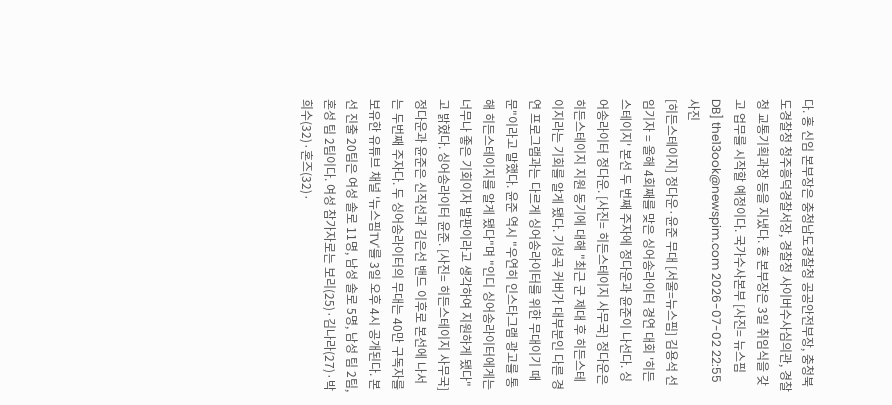다. 홍 신임 본부장은 충청남도경찰청 공공안전부장, 충청북도경찰청 청주흥덕경찰서장, 경찰청 사이버수사심의관, 경찰청 교통기획과장 등을 지냈다. 홍 본부장은 3일 취임식을 갖고 업무를 시작할 예정이다. 국가수사본부 [사진= 뉴스핌DB] the13ook@newspim.com 2026-07-02 22:55
사진
[히든스테이지] 정다운·윤준 무대 [서울=뉴스핌] 김용석 선임기자 = 올해 4회째를 맞은 싱어송라이터 경연 대회 '히든 스테이지' 본선 두 번째 주자에 정다운과 윤준이 나선다. 싱어송라이터 정다운. [사진= 히든스테이지 사무국] 정다운은 히든스테이지 지원 동기에 대해 "최근 군 제대 후 히든스테이지라는 기회를 알게 됐다. 기성곡 커버가 대부분인 다른 경연 프로그램과는 다르게 싱어송라이터를 위한 무대이기 때문"이라고 말했다. 윤준 역시 "우연히 인스타그램 광고를 통해 히든스테이지를 알게 됐다"며 "인디 싱어송라이터에게는 너무나 좋은 기회이자 발판이라고 생각하여 지원하게 됐다"고 밝혔다. 싱어송라이터 윤준. [사진= 히든스테이지 사무국] 정다운과 윤준은 신직선과 김은선 밴드 이후로 본선에 나서는 두번째 주자다. 두 싱어송라이터의 무대는 40만 구독자를 보유한 유튜브 채널 '뉴스핌TV'를 3일 오후 4시 공개된다. 본선 진출 20팀은 여성 솔로 11명, 남성 솔로 5명, 남성 팀 2팀, 혼성 팀 2팀이다. 여성 참가자로는 보리(25)·김나라(27)·박희수(32)·혼즈(32)·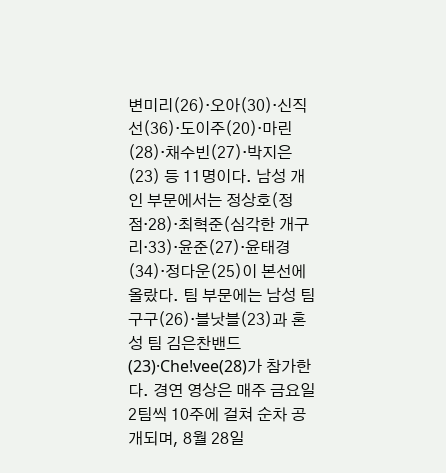변미리(26)·오아(30)·신직선(36)·도이주(20)·마린(28)·채수빈(27)·박지은(23) 등 11명이다. 남성 개인 부문에서는 정상호(정점·28)·최혁준(심각한 개구리·33)·윤준(27)·윤태경(34)·정다운(25)이 본선에 올랐다. 팀 부문에는 남성 팀 구구(26)·블낫블(23)과 혼성 팀 김은찬밴드(23)·Che!vee(28)가 참가한다. 경연 영상은 매주 금요일 2팀씩 10주에 걸쳐 순차 공개되며, 8월 28일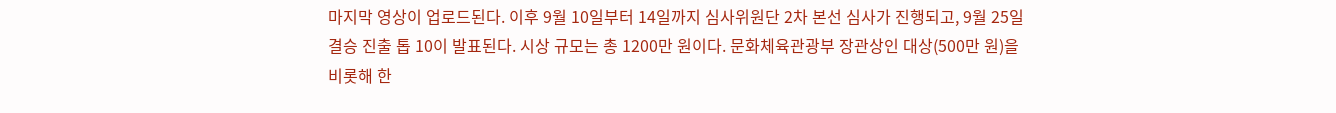마지막 영상이 업로드된다. 이후 9월 10일부터 14일까지 심사위원단 2차 본선 심사가 진행되고, 9월 25일 결승 진출 톱 10이 발표된다. 시상 규모는 총 1200만 원이다. 문화체육관광부 장관상인 대상(500만 원)을 비롯해 한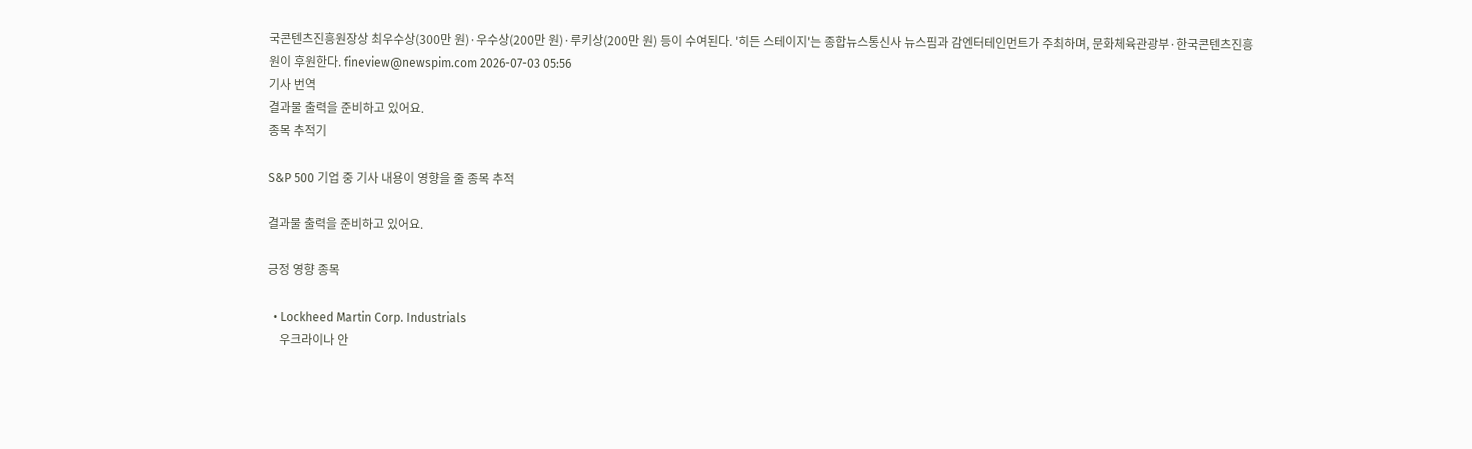국콘텐츠진흥원장상 최우수상(300만 원)·우수상(200만 원)·루키상(200만 원) 등이 수여된다. '히든 스테이지'는 종합뉴스통신사 뉴스핌과 감엔터테인먼트가 주최하며, 문화체육관광부·한국콘텐츠진흥원이 후원한다. fineview@newspim.com 2026-07-03 05:56
기사 번역
결과물 출력을 준비하고 있어요.
종목 추적기

S&P 500 기업 중 기사 내용이 영향을 줄 종목 추적

결과물 출력을 준비하고 있어요.

긍정 영향 종목

  • Lockheed Martin Corp. Industrials
    우크라이나 안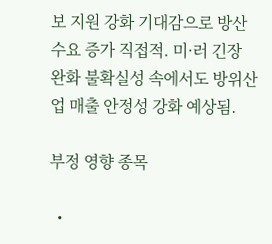보 지원 강화 기대감으로 방산 수요 증가 직접적. 미·러 긴장 완화 불확실성 속에서도 방위산업 매출 안정성 강화 예상됨.

부정 영향 종목

  •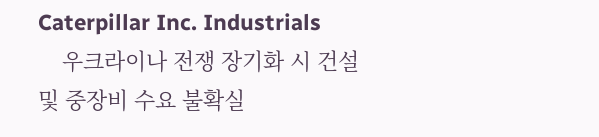Caterpillar Inc. Industrials
    우크라이나 전쟁 장기화 시 건설 및 중장비 수요 불확실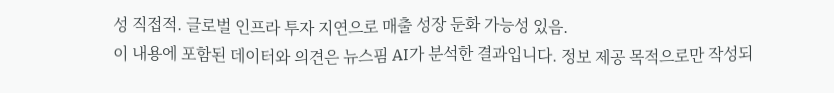성 직접적. 글로벌 인프라 투자 지연으로 매출 성장 둔화 가능성 있음.
이 내용에 포함된 데이터와 의견은 뉴스핌 AI가 분석한 결과입니다. 정보 제공 목적으로만 작성되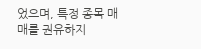었으며, 특정 종목 매매를 권유하지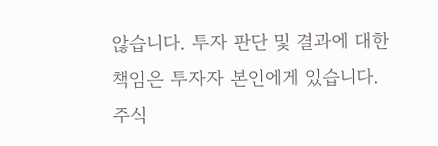않습니다. 투자 판단 및 결과에 대한 책임은 투자자 본인에게 있습니다. 주식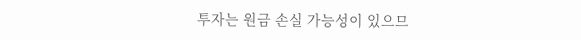투자는 원금 손실 가능성이 있으므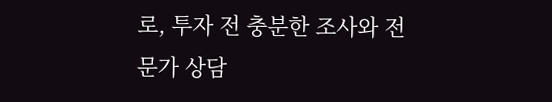로, 투자 전 충분한 조사와 전문가 상담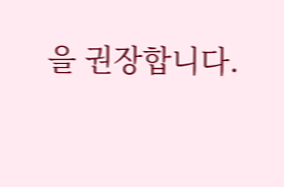을 권장합니다.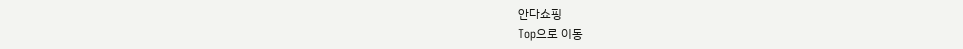안다쇼핑
Top으로 이동